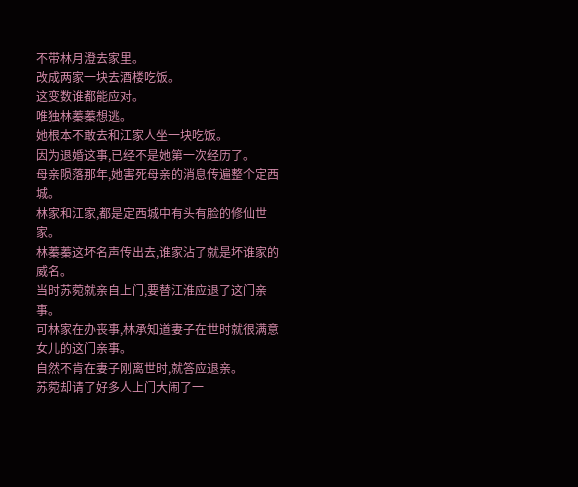不带林月澄去家里。
改成两家一块去酒楼吃饭。
这变数谁都能应对。
唯独林蓁蓁想逃。
她根本不敢去和江家人坐一块吃饭。
因为退婚这事,已经不是她第一次经历了。
母亲陨落那年,她害死母亲的消息传遍整个定西城。
林家和江家,都是定西城中有头有脸的修仙世家。
林蓁蓁这坏名声传出去,谁家沾了就是坏谁家的威名。
当时苏菀就亲自上门,要替江淮应退了这门亲事。
可林家在办丧事,林承知道妻子在世时就很满意女儿的这门亲事。
自然不肯在妻子刚离世时,就答应退亲。
苏菀却请了好多人上门大闹了一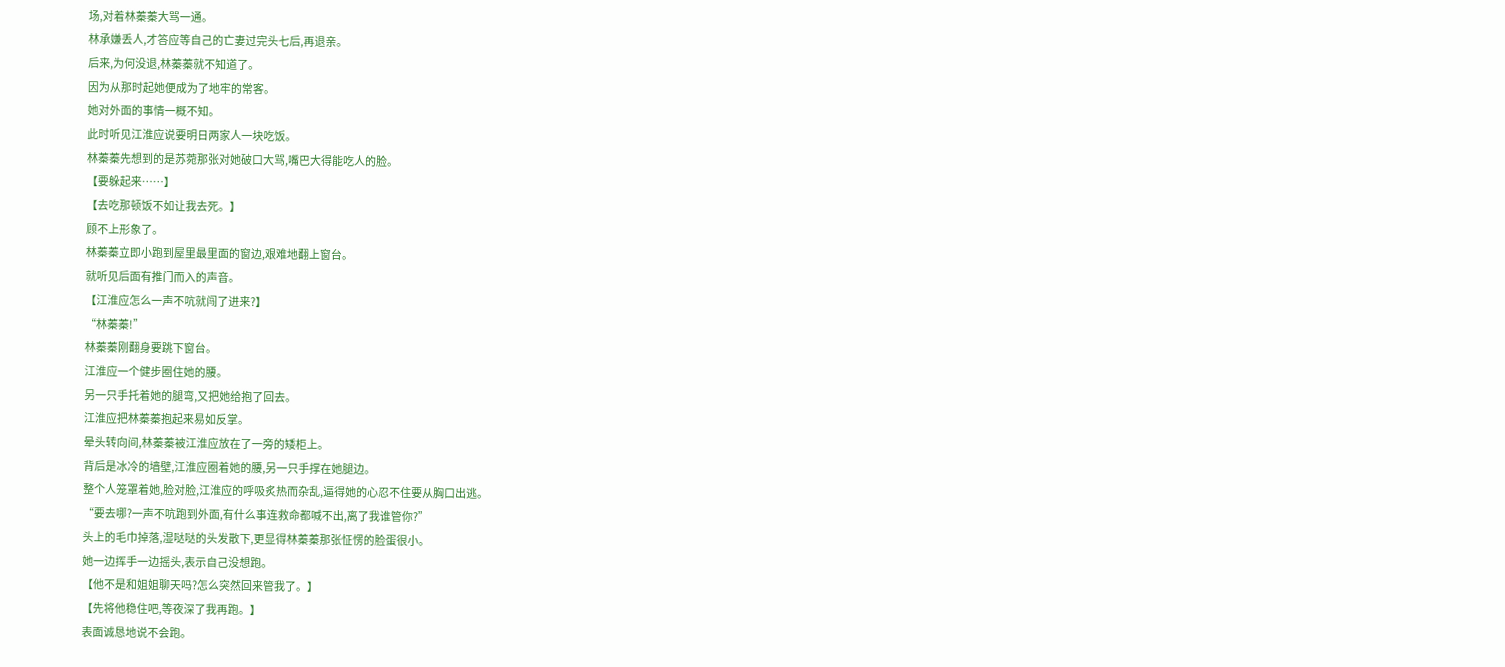场,对着林蓁蓁大骂一通。
林承嫌丢人,才答应等自己的亡妻过完头七后,再退亲。
后来,为何没退,林蓁蓁就不知道了。
因为从那时起她便成为了地牢的常客。
她对外面的事情一概不知。
此时听见江淮应说要明日两家人一块吃饭。
林蓁蓁先想到的是苏菀那张对她破口大骂,嘴巴大得能吃人的脸。
【要躲起来……】
【去吃那顿饭不如让我去死。】
顾不上形象了。
林蓁蓁立即小跑到屋里最里面的窗边,艰难地翻上窗台。
就听见后面有推门而入的声音。
【江淮应怎么一声不吭就闯了进来?】
“林蓁蓁!”
林蓁蓁刚翻身要跳下窗台。
江淮应一个健步圈住她的腰。
另一只手托着她的腿弯,又把她给抱了回去。
江淮应把林蓁蓁抱起来易如反掌。
晕头转向间,林蓁蓁被江淮应放在了一旁的矮柜上。
背后是冰冷的墙壁,江淮应圈着她的腰,另一只手撑在她腿边。
整个人笼罩着她,脸对脸,江淮应的呼吸炙热而杂乱,逼得她的心忍不住要从胸口出逃。
“要去哪?一声不吭跑到外面,有什么事连救命都喊不出,离了我谁管你?”
头上的毛巾掉落,湿哒哒的头发散下,更显得林蓁蓁那张怔愣的脸蛋很小。
她一边挥手一边摇头,表示自己没想跑。
【他不是和姐姐聊天吗?怎么突然回来管我了。】
【先将他稳住吧,等夜深了我再跑。】
表面诚恳地说不会跑。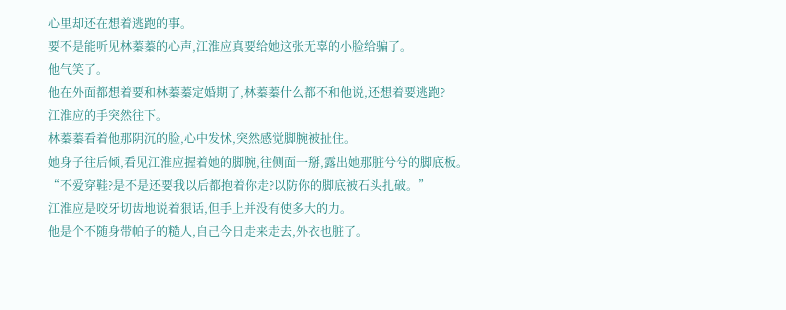心里却还在想着逃跑的事。
要不是能听见林蓁蓁的心声,江淮应真要给她这张无辜的小脸给骗了。
他气笑了。
他在外面都想着要和林蓁蓁定婚期了,林蓁蓁什么都不和他说,还想着要逃跑?
江淮应的手突然往下。
林蓁蓁看着他那阴沉的脸,心中发怵,突然感觉脚腕被扯住。
她身子往后倾,看见江淮应握着她的脚腕,往侧面一掰,露出她那脏兮兮的脚底板。
“不爱穿鞋?是不是还要我以后都抱着你走?以防你的脚底被石头扎破。”
江淮应是咬牙切齿地说着狠话,但手上并没有使多大的力。
他是个不随身带帕子的糙人,自己今日走来走去,外衣也脏了。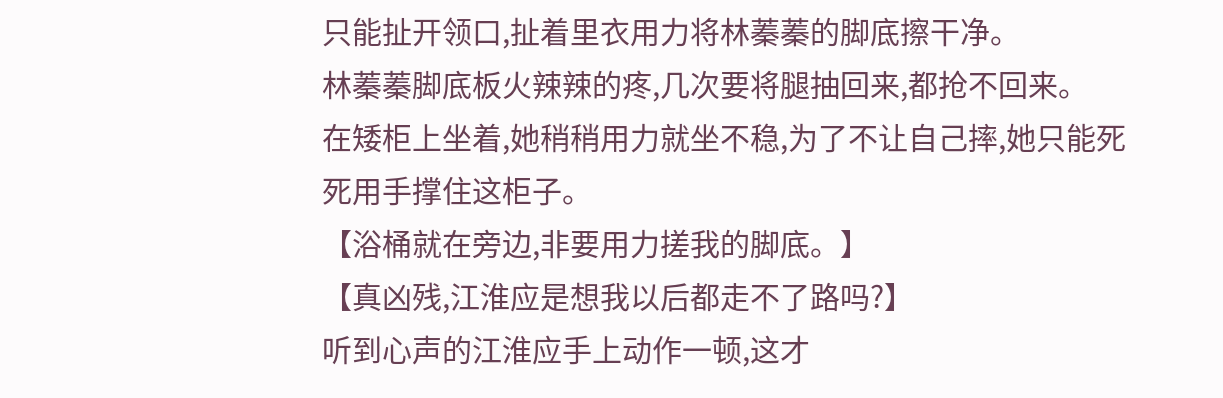只能扯开领口,扯着里衣用力将林蓁蓁的脚底擦干净。
林蓁蓁脚底板火辣辣的疼,几次要将腿抽回来,都抢不回来。
在矮柜上坐着,她稍稍用力就坐不稳,为了不让自己摔,她只能死死用手撑住这柜子。
【浴桶就在旁边,非要用力搓我的脚底。】
【真凶残,江淮应是想我以后都走不了路吗?】
听到心声的江淮应手上动作一顿,这才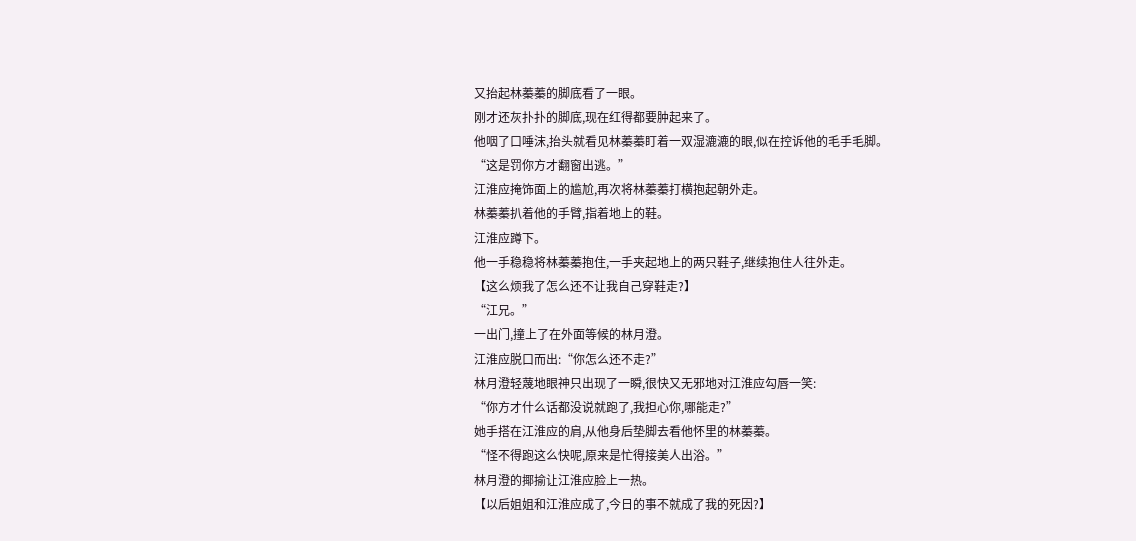又抬起林蓁蓁的脚底看了一眼。
刚才还灰扑扑的脚底,现在红得都要肿起来了。
他咽了口唾沫,抬头就看见林蓁蓁盯着一双湿漉漉的眼,似在控诉他的毛手毛脚。
“这是罚你方才翻窗出逃。”
江淮应掩饰面上的尴尬,再次将林蓁蓁打横抱起朝外走。
林蓁蓁扒着他的手臂,指着地上的鞋。
江淮应蹲下。
他一手稳稳将林蓁蓁抱住,一手夹起地上的两只鞋子,继续抱住人往外走。
【这么烦我了怎么还不让我自己穿鞋走?】
“江兄。”
一出门,撞上了在外面等候的林月澄。
江淮应脱口而出:“你怎么还不走?”
林月澄轻蔑地眼神只出现了一瞬,很快又无邪地对江淮应勾唇一笑:
“你方才什么话都没说就跑了,我担心你,哪能走?”
她手搭在江淮应的肩,从他身后垫脚去看他怀里的林蓁蓁。
“怪不得跑这么快呢,原来是忙得接美人出浴。”
林月澄的揶揄让江淮应脸上一热。
【以后姐姐和江淮应成了,今日的事不就成了我的死因?】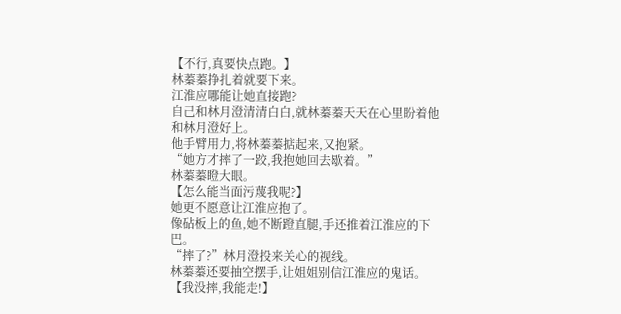【不行,真要快点跑。】
林蓁蓁挣扎着就要下来。
江淮应哪能让她直接跑?
自己和林月澄清清白白,就林蓁蓁天天在心里盼着他和林月澄好上。
他手臂用力,将林蓁蓁掂起来,又抱紧。
“她方才摔了一跤,我抱她回去歇着。”
林蓁蓁瞪大眼。
【怎么能当面污蔑我呢?】
她更不愿意让江淮应抱了。
像砧板上的鱼,她不断蹬直腿,手还推着江淮应的下巴。
“摔了?”林月澄投来关心的视线。
林蓁蓁还要抽空摆手,让姐姐别信江淮应的鬼话。
【我没摔,我能走!】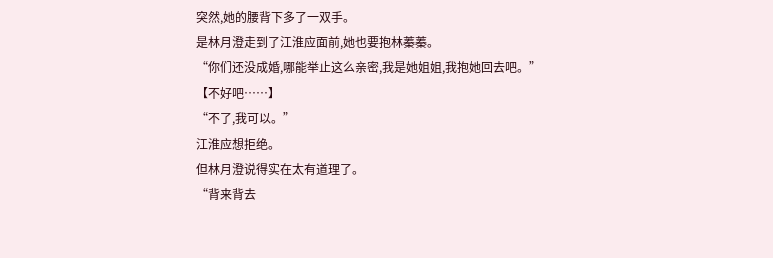突然,她的腰背下多了一双手。
是林月澄走到了江淮应面前,她也要抱林蓁蓁。
“你们还没成婚,哪能举止这么亲密,我是她姐姐,我抱她回去吧。”
【不好吧……】
“不了,我可以。”
江淮应想拒绝。
但林月澄说得实在太有道理了。
“背来背去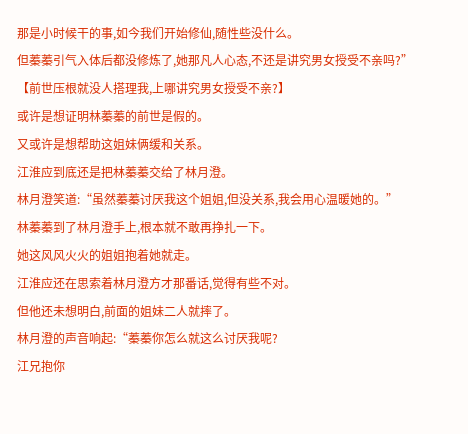那是小时候干的事,如今我们开始修仙,随性些没什么。
但蓁蓁引气入体后都没修炼了,她那凡人心态,不还是讲究男女授受不亲吗?”
【前世压根就没人搭理我,上哪讲究男女授受不亲?】
或许是想证明林蓁蓁的前世是假的。
又或许是想帮助这姐妹俩缓和关系。
江淮应到底还是把林蓁蓁交给了林月澄。
林月澄笑道:“虽然蓁蓁讨厌我这个姐姐,但没关系,我会用心温暖她的。”
林蓁蓁到了林月澄手上,根本就不敢再挣扎一下。
她这风风火火的姐姐抱着她就走。
江淮应还在思索着林月澄方才那番话,觉得有些不对。
但他还未想明白,前面的姐妹二人就摔了。
林月澄的声音响起:“蓁蓁你怎么就这么讨厌我呢?
江兄抱你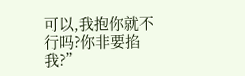可以,我抱你就不行吗?你非要掐我?”